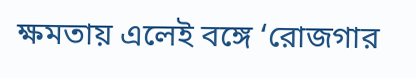ক্ষমতায় এলেই বঙ্গে ‘রোজগার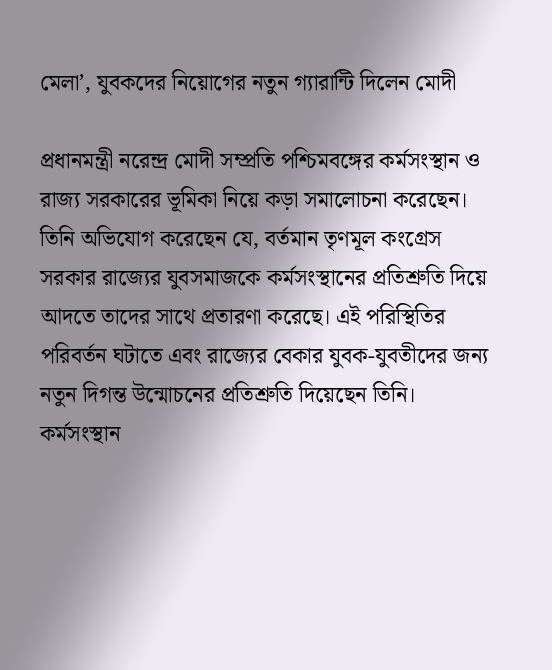মেলা’, যুবকদের নিয়োগের নতুন গ্যারান্টি দিলেন মোদী

প্রধানমন্ত্রী নরেন্দ্র মোদী সম্প্রতি পশ্চিমবঙ্গের কর্মসংস্থান ও রাজ্য সরকারের ভূমিকা নিয়ে কড়া সমালোচনা করেছেন। তিনি অভিযোগ করেছেন যে, বর্তমান তৃণমূল কংগ্রেস সরকার রাজ্যের যুবসমাজকে কর্মসংস্থানের প্রতিশ্রুতি দিয়ে আদতে তাদের সাথে প্রতারণা করেছে। এই পরিস্থিতির পরিবর্তন ঘটাতে এবং রাজ্যের বেকার যুবক-যুবতীদের জন্য নতুন দিগন্ত উন্মোচনের প্রতিশ্রুতি দিয়েছেন তিনি।
কর্মসংস্থান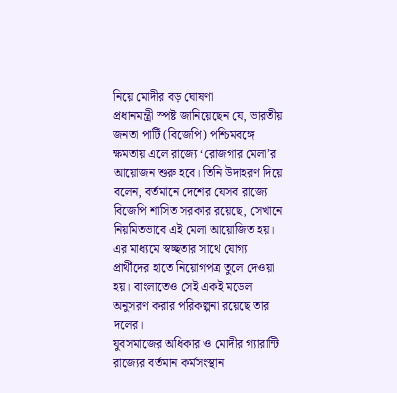নিয়ে মোদীর বড় ঘোষণা
প্রধানমন্ত্রী স্পষ্ট জানিয়েছেন যে, ভারতীয় জনতা পার্টি (বিজেপি) পশ্চিমবঙ্গে ক্ষমতায় এলে রাজ্যে ‘রোজগার মেলা’র আয়োজন শুরু হবে। তিনি উদাহরণ দিয়ে বলেন, বর্তমানে দেশের যেসব রাজ্যে বিজেপি শাসিত সরকার রয়েছে, সেখানে নিয়মিতভাবে এই মেলা আয়োজিত হয়। এর মাধ্যমে স্বচ্ছতার সাথে যোগ্য প্রার্থীদের হাতে নিয়োগপত্র তুলে দেওয়া হয়। বাংলাতেও সেই একই মডেল অনুসরণ করার পরিকল্পনা রয়েছে তার দলের।
যুবসমাজের অধিকার ও মোদীর গ্যারান্টি
রাজ্যের বর্তমান কর্মসংস্থান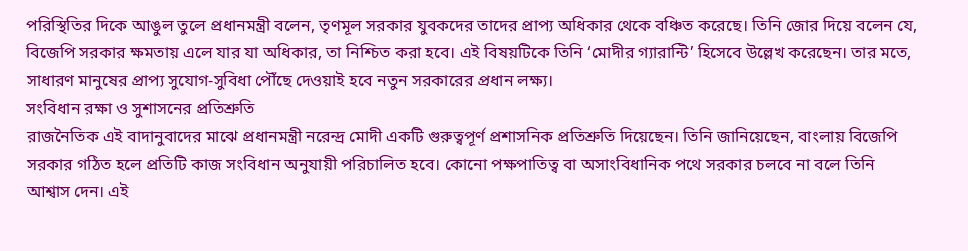পরিস্থিতির দিকে আঙুল তুলে প্রধানমন্ত্রী বলেন, তৃণমূল সরকার যুবকদের তাদের প্রাপ্য অধিকার থেকে বঞ্চিত করেছে। তিনি জোর দিয়ে বলেন যে, বিজেপি সরকার ক্ষমতায় এলে যার যা অধিকার, তা নিশ্চিত করা হবে। এই বিষয়টিকে তিনি ‘মোদীর গ্যারান্টি’ হিসেবে উল্লেখ করেছেন। তার মতে, সাধারণ মানুষের প্রাপ্য সুযোগ-সুবিধা পৌঁছে দেওয়াই হবে নতুন সরকারের প্রধান লক্ষ্য।
সংবিধান রক্ষা ও সুশাসনের প্রতিশ্রুতি
রাজনৈতিক এই বাদানুবাদের মাঝে প্রধানমন্ত্রী নরেন্দ্র মোদী একটি গুরুত্বপূর্ণ প্রশাসনিক প্রতিশ্রুতি দিয়েছেন। তিনি জানিয়েছেন, বাংলায় বিজেপি সরকার গঠিত হলে প্রতিটি কাজ সংবিধান অনুযায়ী পরিচালিত হবে। কোনো পক্ষপাতিত্ব বা অসাংবিধানিক পথে সরকার চলবে না বলে তিনি আশ্বাস দেন। এই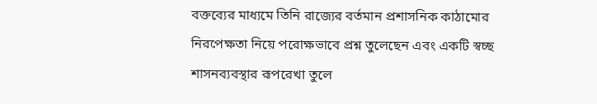বক্তব্যের মাধ্যমে তিনি রাজ্যের বর্তমান প্রশাসনিক কাঠামোর নিরপেক্ষতা নিয়ে পরোক্ষভাবে প্রশ্ন তুলেছেন এবং একটি স্বচ্ছ শাসনব্যবস্থার রূপরেখা তুলে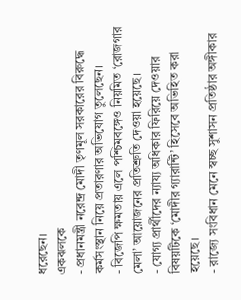ধরেছেন।
একঝলকে
- প্রধানমন্ত্রী নরেন্দ্র মোদী তৃণমূল সরকারের বিরুদ্ধে কর্মসংস্থান নিয়ে প্রতারণার অভিযোগ তুলেছেন।
- বিজেপি ক্ষমতায় এলে পশ্চিমবঙ্গেও নিয়মিত ‘রোজগার মেলা’ আয়োজনের প্রতিশ্রুতি দেওয়া হয়েছে।
- যোগ্য প্রার্থীদের ন্যায্য অধিকার ফিরিয়ে দেওয়ার বিষয়টিকে ‘মোদীর গ্যারান্টি’ হিসেবে অভিহিত করা হয়েছে।
- রাজ্যে সংবিধান মেনে স্বচ্ছ সুশাসন প্রতিষ্ঠার অঙ্গীকার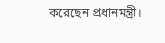করেছেন প্রধানমন্ত্রী।